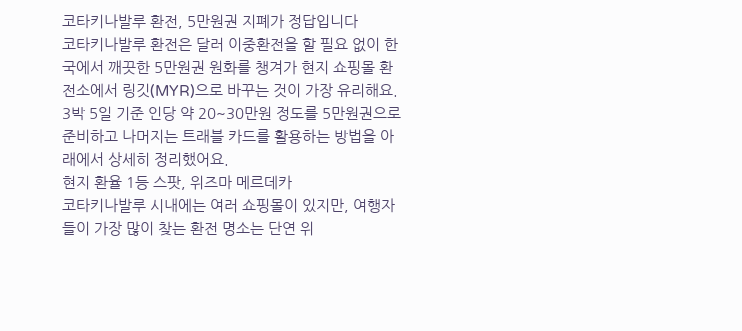코타키나발루 환전, 5만원권 지폐가 정답입니다
코타키나발루 환전은 달러 이중환전을 할 필요 없이 한국에서 깨끗한 5만원권 원화를 챙겨가 현지 쇼핑몰 환전소에서 링깃(MYR)으로 바꾸는 것이 가장 유리해요. 3박 5일 기준 인당 약 20~30만원 정도를 5만원권으로 준비하고 나머지는 트래블 카드를 활용하는 방법을 아래에서 상세히 정리했어요.
현지 환율 1등 스팟, 위즈마 메르데카
코타키나발루 시내에는 여러 쇼핑몰이 있지만, 여행자들이 가장 많이 찾는 환전 명소는 단연 위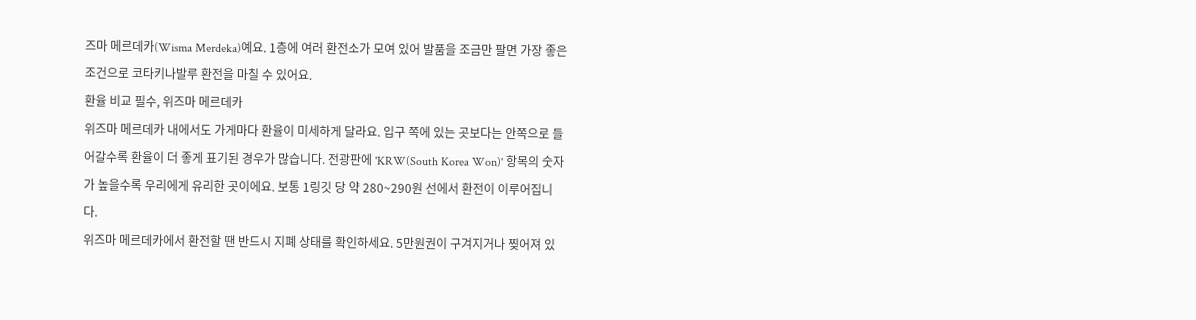즈마 메르데카(Wisma Merdeka)예요. 1층에 여러 환전소가 모여 있어 발품을 조금만 팔면 가장 좋은 조건으로 코타키나발루 환전을 마칠 수 있어요.
환율 비교 필수, 위즈마 메르데카
위즈마 메르데카 내에서도 가게마다 환율이 미세하게 달라요. 입구 쪽에 있는 곳보다는 안쪽으로 들어갈수록 환율이 더 좋게 표기된 경우가 많습니다. 전광판에 'KRW(South Korea Won)' 항목의 숫자가 높을수록 우리에게 유리한 곳이에요. 보통 1링깃 당 약 280~290원 선에서 환전이 이루어집니다.
위즈마 메르데카에서 환전할 땐 반드시 지폐 상태를 확인하세요. 5만원권이 구겨지거나 찢어져 있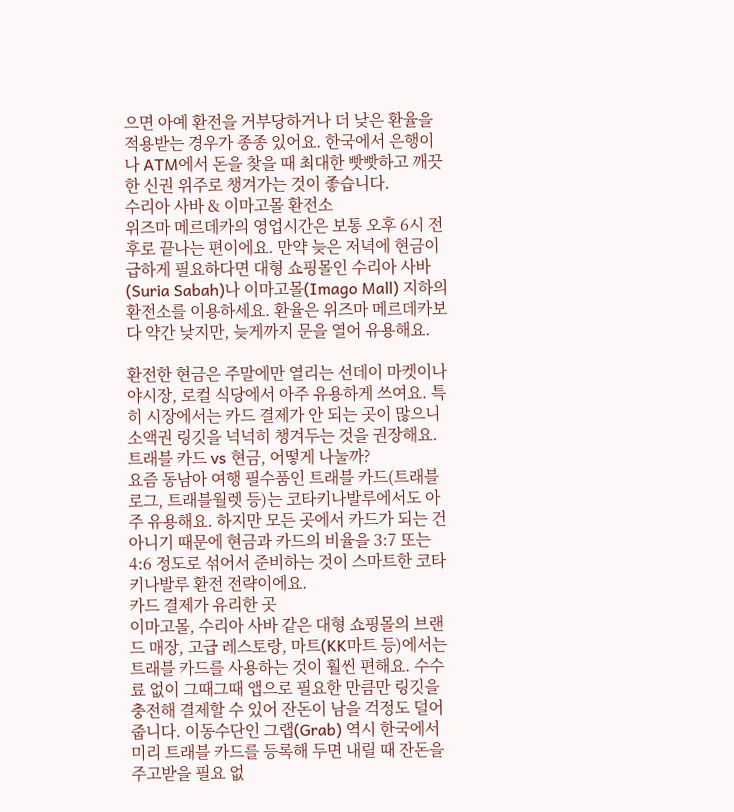으면 아예 환전을 거부당하거나 더 낮은 환율을 적용받는 경우가 종종 있어요. 한국에서 은행이나 ATM에서 돈을 찾을 때 최대한 빳빳하고 깨끗한 신권 위주로 챙겨가는 것이 좋습니다.
수리아 사바 & 이마고몰 환전소
위즈마 메르데카의 영업시간은 보통 오후 6시 전후로 끝나는 편이에요. 만약 늦은 저녁에 현금이 급하게 필요하다면 대형 쇼핑몰인 수리아 사바(Suria Sabah)나 이마고몰(Imago Mall) 지하의 환전소를 이용하세요. 환율은 위즈마 메르데카보다 약간 낮지만, 늦게까지 문을 열어 유용해요.

환전한 현금은 주말에만 열리는 선데이 마켓이나 야시장, 로컬 식당에서 아주 유용하게 쓰여요. 특히 시장에서는 카드 결제가 안 되는 곳이 많으니 소액권 링깃을 넉넉히 챙겨두는 것을 권장해요.
트래블 카드 vs 현금, 어떻게 나눌까?
요즘 동남아 여행 필수품인 트래블 카드(트래블로그, 트래블월렛 등)는 코타키나발루에서도 아주 유용해요. 하지만 모든 곳에서 카드가 되는 건 아니기 때문에 현금과 카드의 비율을 3:7 또는 4:6 정도로 섞어서 준비하는 것이 스마트한 코타키나발루 환전 전략이에요.
카드 결제가 유리한 곳
이마고몰, 수리아 사바 같은 대형 쇼핑몰의 브랜드 매장, 고급 레스토랑, 마트(KK마트 등)에서는 트래블 카드를 사용하는 것이 훨씬 편해요. 수수료 없이 그때그때 앱으로 필요한 만큼만 링깃을 충전해 결제할 수 있어 잔돈이 남을 걱정도 덜어줍니다. 이동수단인 그랩(Grab) 역시 한국에서 미리 트래블 카드를 등록해 두면 내릴 때 잔돈을 주고받을 필요 없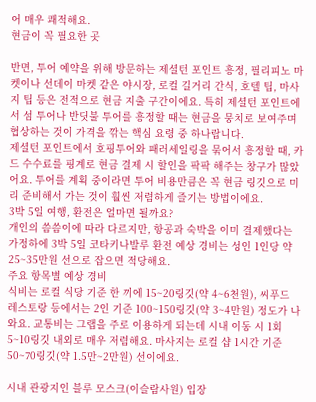어 매우 쾌적해요.
현금이 꼭 필요한 곳

반면, 투어 예약을 위해 방문하는 제셜턴 포인트 흥정, 필리피노 마켓이나 선데이 마켓 같은 야시장, 로컬 길거리 간식, 호텔 팁, 마사지 팁 등은 전적으로 현금 지출 구간이에요. 특히 제셜턴 포인트에서 섬 투어나 반딧불 투어를 흥정할 때는 현금을 뭉치로 보여주며 협상하는 것이 가격을 깎는 핵심 요령 중 하나랍니다.
제셜턴 포인트에서 호핑투어와 패러세일링을 묶어서 흥정할 때, 카드 수수료를 핑계로 현금 결제 시 할인을 팍팍 해주는 창구가 많았어요. 투어를 계획 중이라면 투어 비용만큼은 꼭 현금 링깃으로 미리 준비해서 가는 것이 훨씬 저렴하게 즐기는 방법이에요.
3박 5일 여행, 환전은 얼마면 될까요?
개인의 씀씀이에 따라 다르지만, 항공과 숙박을 이미 결제했다는 가정하에 3박 5일 코타키나발루 환전 예상 경비는 성인 1인당 약 25~35만원 선으로 잡으면 적당해요.
주요 항목별 예상 경비
식비는 로컬 식당 기준 한 끼에 15~20링깃(약 4~6천원), 씨푸드 레스토랑 등에서는 2인 기준 100~150링깃(약 3~4만원) 정도가 나와요. 교통비는 그랩을 주로 이용하게 되는데 시내 이동 시 1회 5~10링깃 내외로 매우 저렴해요. 마사지는 로컬 샵 1시간 기준 50~70링깃(약 1.5만~2만원) 선이에요.

시내 관광지인 블루 모스크(이슬람사원) 입장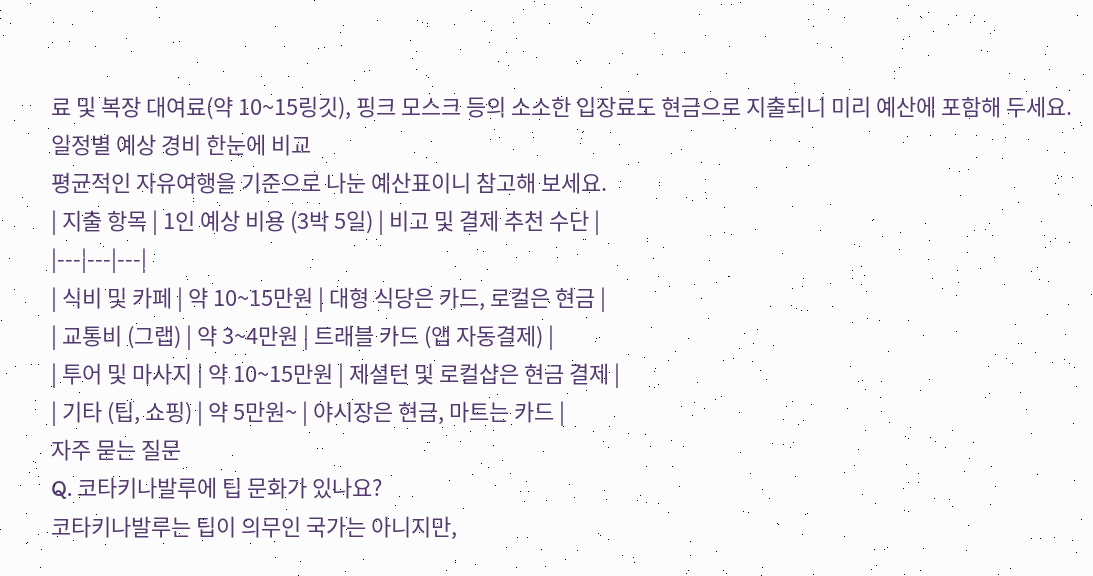료 및 복장 대여료(약 10~15링깃), 핑크 모스크 등의 소소한 입장료도 현금으로 지출되니 미리 예산에 포함해 두세요.
일정별 예상 경비 한눈에 비교
평균적인 자유여행을 기준으로 나눈 예산표이니 참고해 보세요.
| 지출 항목 | 1인 예상 비용 (3박 5일) | 비고 및 결제 추천 수단 |
|---|---|---|
| 식비 및 카페 | 약 10~15만원 | 대형 식당은 카드, 로컬은 현금 |
| 교통비 (그랩) | 약 3~4만원 | 트래블 카드 (앱 자동결제) |
| 투어 및 마사지 | 약 10~15만원 | 제셜턴 및 로컬샵은 현금 결제 |
| 기타 (팁, 쇼핑) | 약 5만원~ | 야시장은 현금, 마트는 카드 |
자주 묻는 질문
Q. 코타키나발루에 팁 문화가 있나요?
코타키나발루는 팁이 의무인 국가는 아니지만,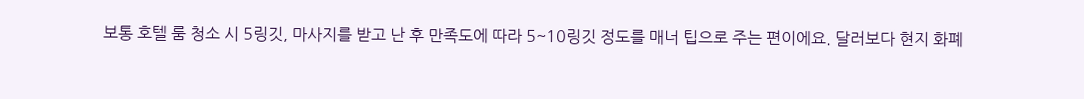보통 호텔 룸 청소 시 5링깃, 마사지를 받고 난 후 만족도에 따라 5~10링깃 정도를 매너 팁으로 주는 편이에요. 달러보다 현지 화폐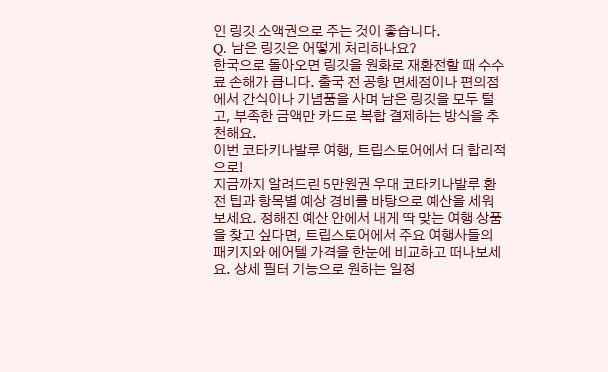인 링깃 소액권으로 주는 것이 좋습니다.
Q. 남은 링깃은 어떻게 처리하나요?
한국으로 돌아오면 링깃을 원화로 재환전할 때 수수료 손해가 큽니다. 출국 전 공항 면세점이나 편의점에서 간식이나 기념품을 사며 남은 링깃을 모두 털고, 부족한 금액만 카드로 복합 결제하는 방식을 추천해요.
이번 코타키나발루 여행, 트립스토어에서 더 합리적으로!
지금까지 알려드린 5만원권 우대 코타키나발루 환전 팁과 항목별 예상 경비를 바탕으로 예산을 세워보세요. 정해진 예산 안에서 내게 딱 맞는 여행 상품을 찾고 싶다면, 트립스토어에서 주요 여행사들의 패키지와 에어텔 가격을 한눈에 비교하고 떠나보세요. 상세 필터 기능으로 원하는 일정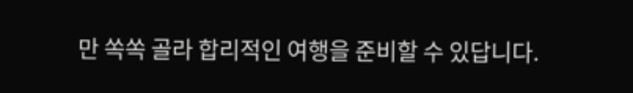만 쏙쏙 골라 합리적인 여행을 준비할 수 있답니다.